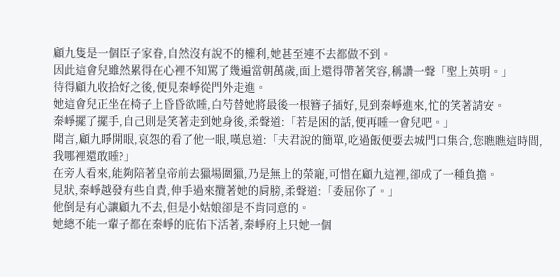顧九隻是一個臣子家眷,自然沒有說不的權利,她甚至連不去都做不到。
因此這會兒雖然累得在心裡不知罵了幾遍當朝萬歲,面上還得帶著笑容,稱讚一聲「聖上英明。」
待得顧九收拾好之後,便見秦崢從門外走進。
她這會兒正坐在椅子上昏昏欲睡,白芍替她將最後一根簪子插好,見到秦崢進來,忙的笑著請安。
秦崢擺了擺手,自己則是笑著走到她身後,柔聲道:「若是困的話,便再睡一會兒吧。」
聞言,顧九睜開眼,哀怨的看了他一眼,嘆息道:「夫君說的簡單,吃過飯便要去城門口集合,您瞧瞧這時間,我哪裡還敢睡?」
在旁人看來,能夠陪著皇帝前去獵場圍獵,乃是無上的榮寵,可惜在顧九這裡,卻成了一種負擔。
見狀,秦崢越發有些自責,伸手過來攬著她的肩膀,柔聲道:「委屈你了。」
他倒是有心讓顧九不去,但是小姑娘卻是不肯同意的。
她總不能一輩子都在秦崢的庇佑下活著,秦崢府上只她一個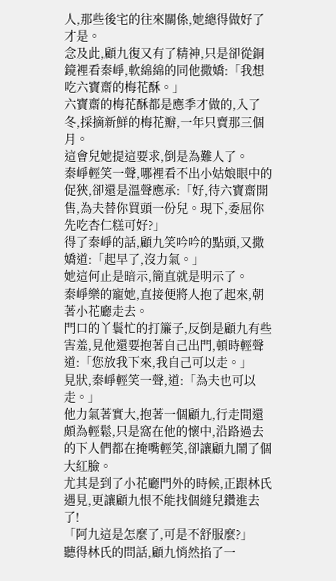人,那些後宅的往來關係,她總得做好了才是。
念及此,顧九復又有了精神,只是卻從銅鏡裡看秦崢,軟綿綿的同他撒嬌:「我想吃六寶齋的梅花酥。」
六寶齋的梅花酥都是應季才做的,入了冬,採摘新鮮的梅花瓣,一年只賣那三個月。
這會兒她提這要求,倒是為難人了。
秦崢輕笑一聲,哪裡看不出小姑娘眼中的促狹,卻還是溫聲應承:「好,待六寶齋開售,為夫替你買頭一份兒。現下,委屈你先吃杏仁糕可好?」
得了秦崢的話,顧九笑吟吟的點頭,又撒嬌道:「起早了,沒力氣。」
她這何止是暗示,簡直就是明示了。
秦崢樂的寵她,直接便將人抱了起來,朝著小花廳走去。
門口的丫鬟忙的打簾子,反倒是顧九有些害羞,見他還要抱著自己出門,頓時輕聲道:「您放我下來,我自己可以走。」
見狀,秦崢輕笑一聲,道:「為夫也可以走。」
他力氣著實大,抱著一個顧九,行走間還頗為輕鬆,只是窩在他的懷中,沿路過去的下人們都在掩嘴輕笑,卻讓顧九鬧了個大紅臉。
尤其是到了小花廳門外的時候,正跟林氏遇見,更讓顧九恨不能找個縫兒鑽進去了!
「阿九這是怎麼了,可是不舒服麼?」
聽得林氏的問話,顧九悄然掐了一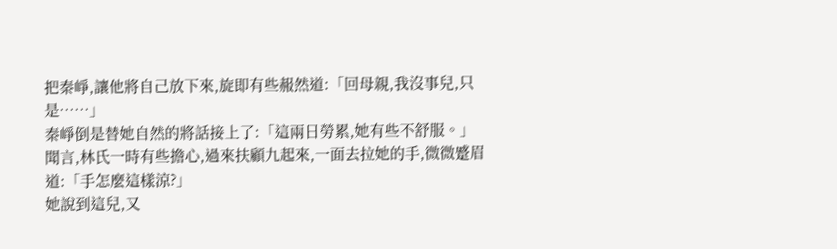把秦崢,讓他將自己放下來,旋即有些赧然道:「回母親,我沒事兒,只是……」
秦崢倒是替她自然的將話接上了:「這兩日勞累,她有些不舒服。」
聞言,林氏一時有些擔心,過來扶顧九起來,一面去拉她的手,微微蹙眉道:「手怎麼這樣涼?」
她說到這兒,又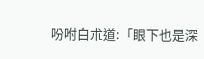吩咐白朮道:「眼下也是深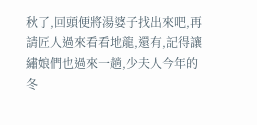秋了,回頭便將湯婆子找出來吧,再請匠人過來看看地龍,還有,記得讓繡娘們也過來一趟,少夫人今年的冬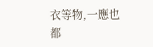衣等物,一應也都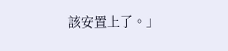該安置上了。」